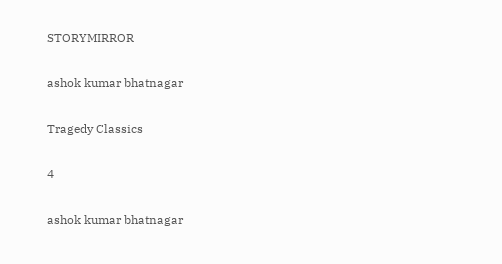STORYMIRROR

ashok kumar bhatnagar

Tragedy Classics

4

ashok kumar bhatnagar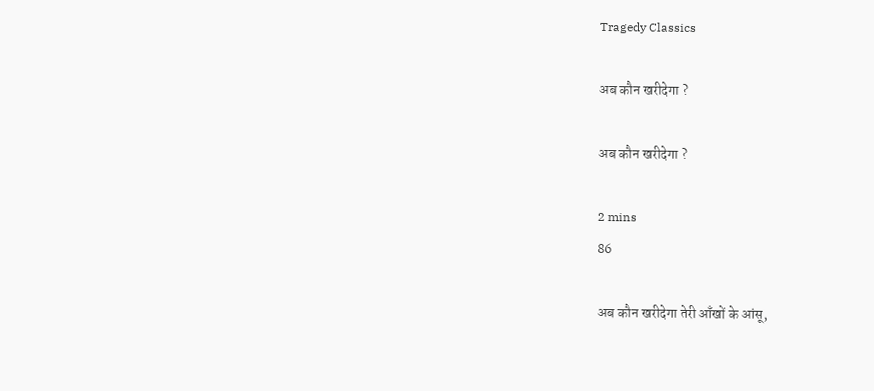Tragedy Classics

अब कौन खरीदेगा ?

अब कौन खरीदेगा ?

2 mins
86

अब कौन खरीदेगा तेरी आँखों के आंसू,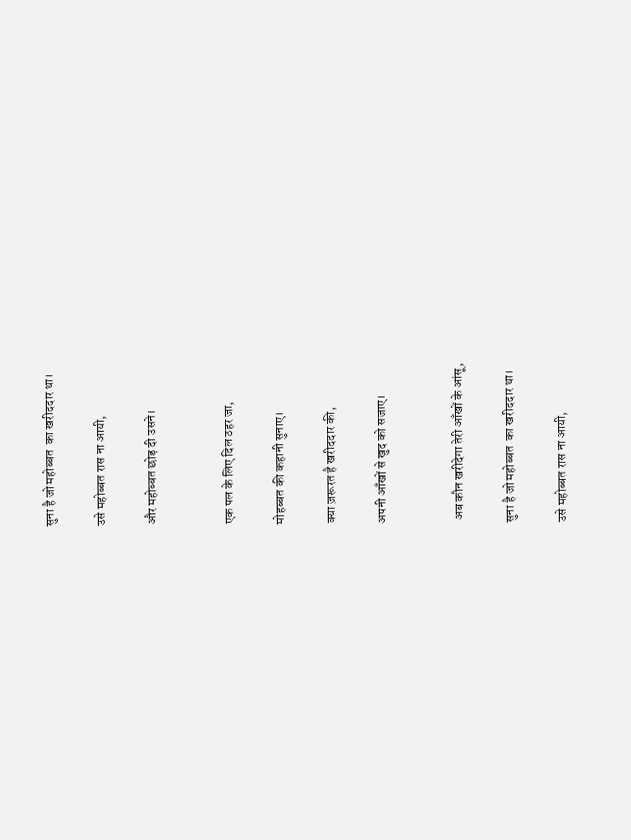सुना है जो महोब्बत  का खरीददार था।

उसे महोब्बत रास ना आयी,

और महोब्बत छोड़ दी उसने।


एक पल के लिए दिल ठहर जा,

मोहब्बत की कहानी सुनाए।

क्या ज़रूरत है खरीददार की,

अपनी आँखों से खुद को सजाए।


 अब कौन खरीदेगा तेरी आँखों के आंसू,

सुना है जो महोब्बत  का खरीददार था।

उसे महोब्बत रास ना आयी,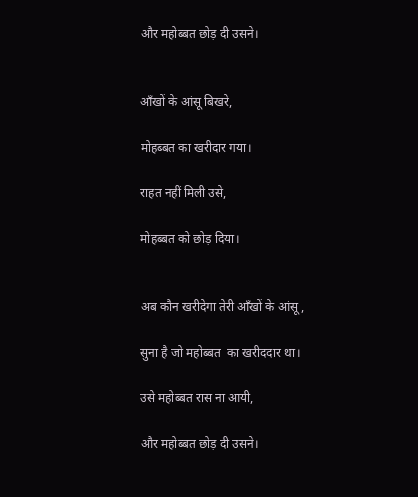और महोब्बत छोड़ दी उसने।


आँखों के आंसू बिखरे,

मोहब्बत का खरीदार गया।

राहत नहीं मिली उसे,

मोहब्बत को छोड़ दिया।


अब कौन खरीदेगा तेरी आँखों के आंसू,

सुना है जो महोब्बत  का खरीददार था।

उसे महोब्बत रास ना आयी,

और महोब्बत छोड़ दी उसने।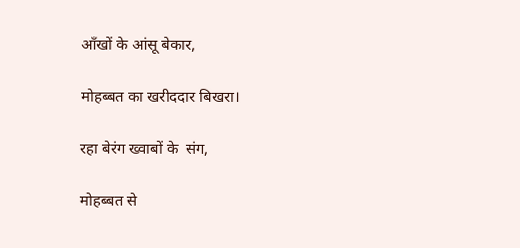आँखों के आंसू बेकार,

मोहब्बत का खरीददार बिखरा।

रहा बेरंग ख्वाबों के  संग,

मोहब्बत से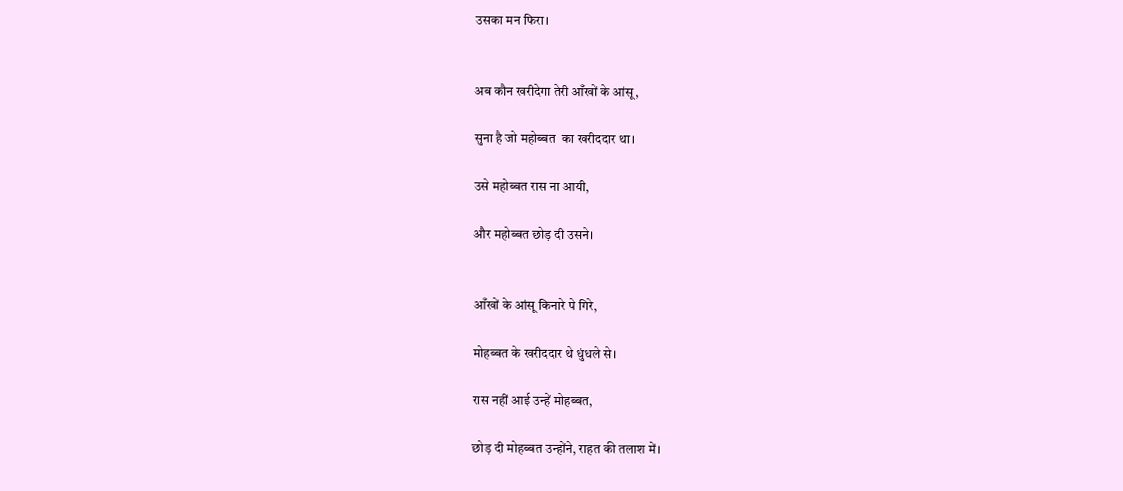उसका मन फिरा।


अब कौन खरीदेगा तेरी आँखों के आंसू,

सुना है जो महोब्बत  का खरीददार था।

उसे महोब्बत रास ना आयी,

और महोब्बत छोड़ दी उसने।


आँखों के आंसू किनारे पे गिरे,

मोहब्बत के खरीददार थे धुंधले से।

रास नहीं आई उन्हें मोहब्बत,

छोड़ दी मोहब्बत उन्होंने, राहत की तलाश में।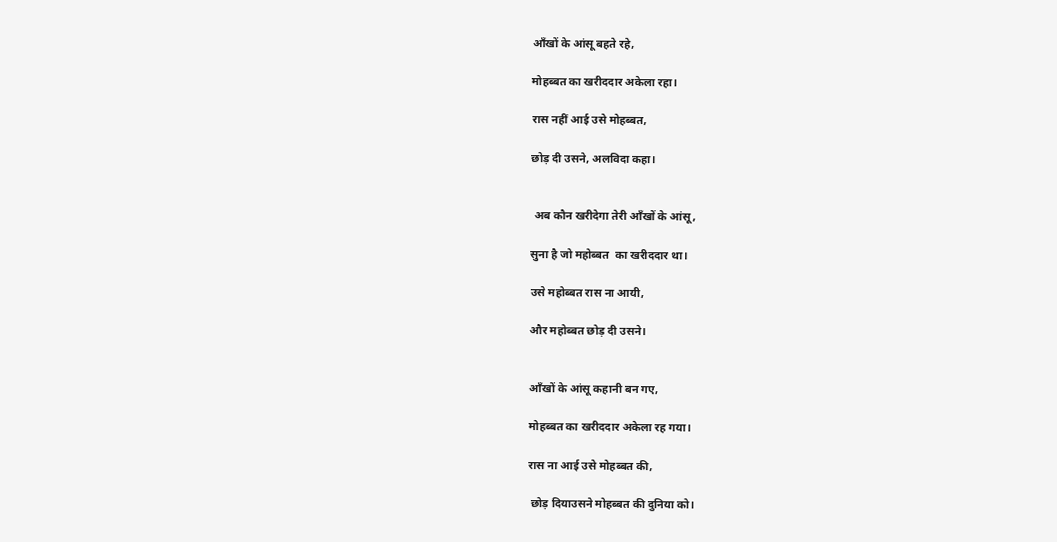आँखों के आंसू बहते रहे,

मोहब्बत का खरीददार अकेला रहा।

रास नहीं आई उसे मोहब्बत,

छोड़ दी उसने, अलविदा कहा।


 अब कौन खरीदेगा तेरी आँखों के आंसू,

सुना है जो महोब्बत  का खरीददार था।

उसे महोब्बत रास ना आयी,

और महोब्बत छोड़ दी उसने।


आँखों के आंसू कहानी बन गए,

मोहब्बत का खरीददार अकेला रह गया।

रास ना आई उसे मोहब्बत की,

 छोड़ दियाउसने मोहब्बत की दुनिया को।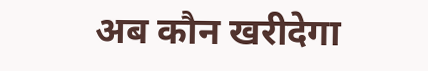अब कौन खरीदेगा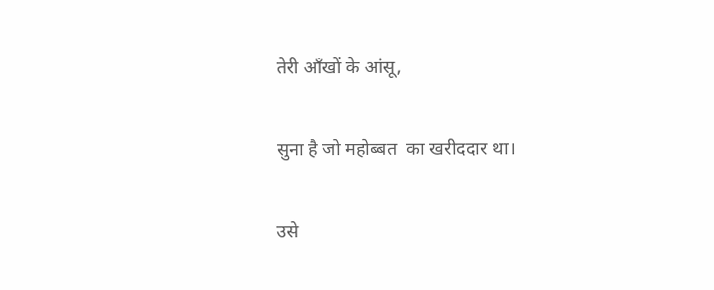तेरी आँखों के आंसू,

सुना है जो महोब्बत  का खरीददार था।

उसे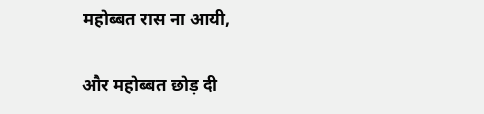महोब्बत रास ना आयी,

और महोब्बत छोड़ दी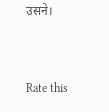उसने।


Rate this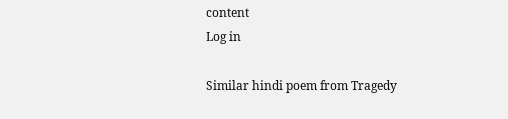content
Log in

Similar hindi poem from Tragedy